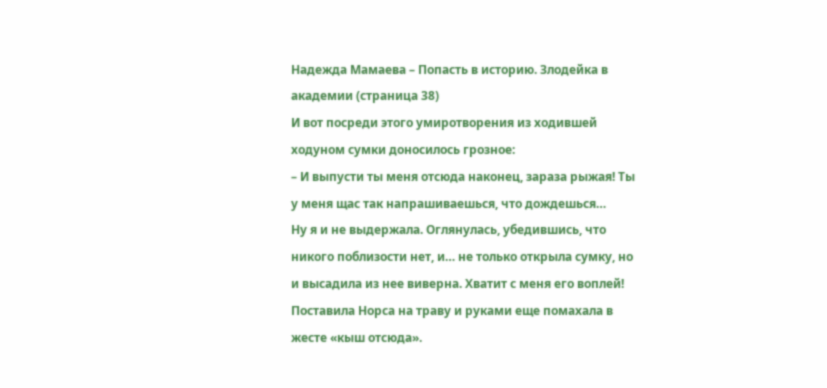Надежда Мамаева – Попасть в историю. Злодейка в академии (страница 38)
И вот посреди этого умиротворения из ходившей ходуном сумки доносилось грозное:
– И выпусти ты меня отсюда наконец, зараза рыжая! Ты у меня щас так напрашиваешься, что дождешься…
Ну я и не выдержала. Оглянулась, убедившись, что никого поблизости нет, и… не только открыла сумку, но и высадила из нее виверна. Хватит с меня его воплей!
Поставила Норса на траву и руками еще помахала в жесте «кыш отсюда».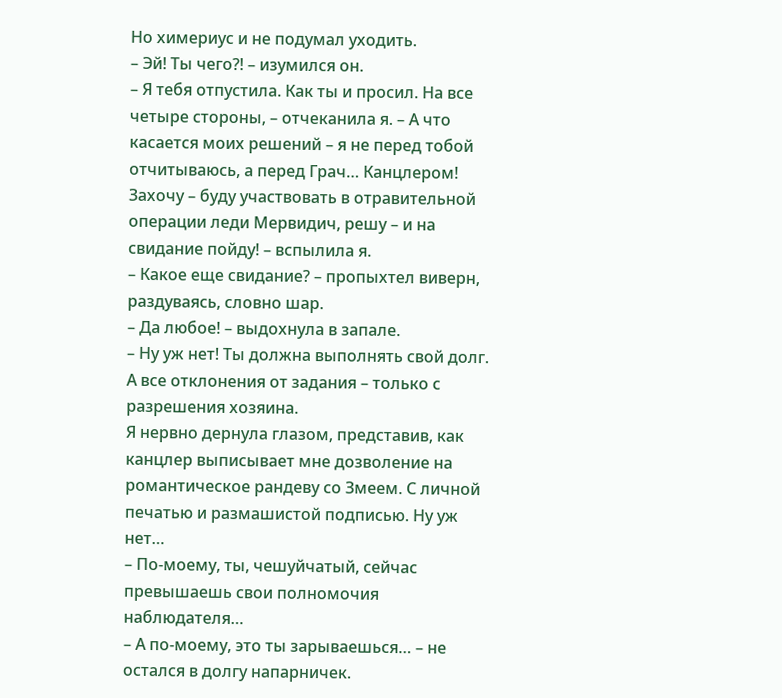Но химериус и не подумал уходить.
– Эй! Ты чего?! – изумился он.
– Я тебя отпустила. Как ты и просил. На все четыре стороны, – отчеканила я. – А что касается моих решений – я не перед тобой отчитываюсь, а перед Грач… Канцлером! Захочу – буду участвовать в отравительной операции леди Мервидич, решу – и на свидание пойду! – вспылила я.
– Какое еще свидание? – пропыхтел виверн, раздуваясь, словно шар.
– Да любое! – выдохнула в запале.
– Ну уж нет! Ты должна выполнять свой долг. А все отклонения от задания – только с разрешения хозяина.
Я нервно дернула глазом, представив, как канцлер выписывает мне дозволение на романтическое рандеву со Змеем. С личной печатью и размашистой подписью. Ну уж нет…
– По-моему, ты, чешуйчатый, сейчас превышаешь свои полномочия наблюдателя…
– А по-моему, это ты зарываешься… – не остался в долгу напарничек.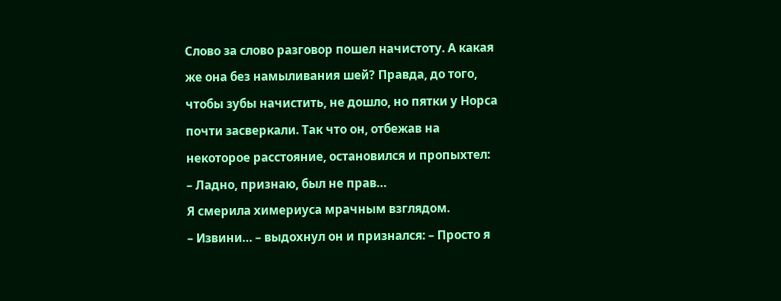Слово за слово разговор пошел начистоту. А какая же она без намыливания шей? Правда, до того, чтобы зубы начистить, не дошло, но пятки у Норса почти засверкали. Так что он, отбежав на некоторое расстояние, остановился и пропыхтел:
– Ладно, признаю, был не прав…
Я смерила химериуса мрачным взглядом.
– Извини… – выдохнул он и признался: – Просто я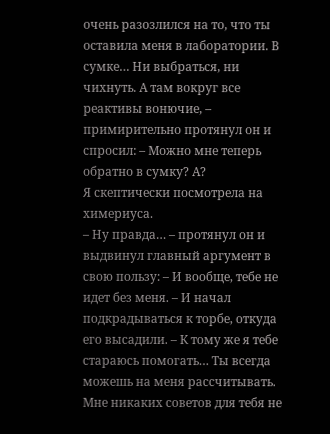очень разозлился на то, что ты оставила меня в лаборатории. В сумке… Ни выбраться, ни чихнуть. А там вокруг все реактивы вонючие, – примирительно протянул он и спросил: – Можно мне теперь обратно в сумку? А?
Я скептически посмотрела на химериуса.
– Ну правда… – протянул он и выдвинул главный аргумент в свою пользу: – И вообще, тебе не идет без меня. – И начал подкрадываться к торбе, откуда его высадили. – К тому же я тебе стараюсь помогать… Ты всегда можешь на меня рассчитывать. Мне никаких советов для тебя не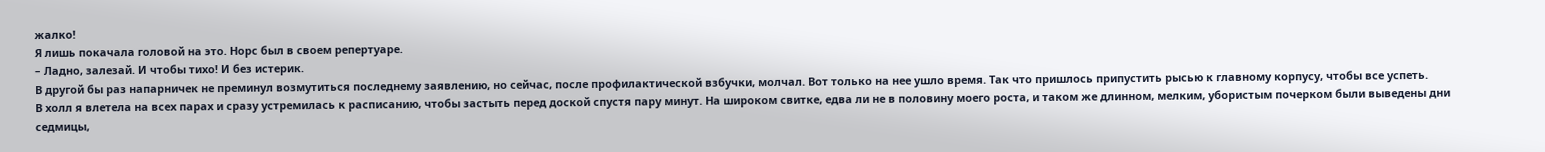жалко!
Я лишь покачала головой на это. Норс был в своем репертуаре.
– Ладно, залезай. И чтобы тихо! И без истерик.
В другой бы раз напарничек не преминул возмутиться последнему заявлению, но сейчас, после профилактической взбучки, молчал. Вот только на нее ушло время. Так что пришлось припустить рысью к главному корпусу, чтобы все успеть.
В холл я влетела на всех парах и сразу устремилась к расписанию, чтобы застыть перед доской спустя пару минут. На широком свитке, едва ли не в половину моего роста, и таком же длинном, мелким, убористым почерком были выведены дни седмицы,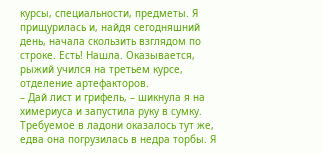курсы, специальности, предметы. Я прищурилась и, найдя сегодняшний день, начала скользить взглядом по строке. Есть! Нашла. Оказывается, рыжий учился на третьем курсе, отделение артефакторов.
– Дай лист и грифель, – шикнула я на химериуса и запустила руку в сумку.
Требуемое в ладони оказалось тут же, едва она погрузилась в недра торбы. Я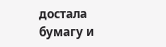достала бумагу и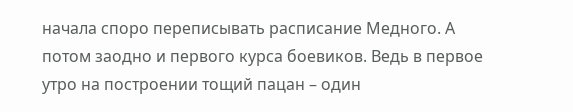начала споро переписывать расписание Медного. А потом заодно и первого курса боевиков. Ведь в первое утро на построении тощий пацан – один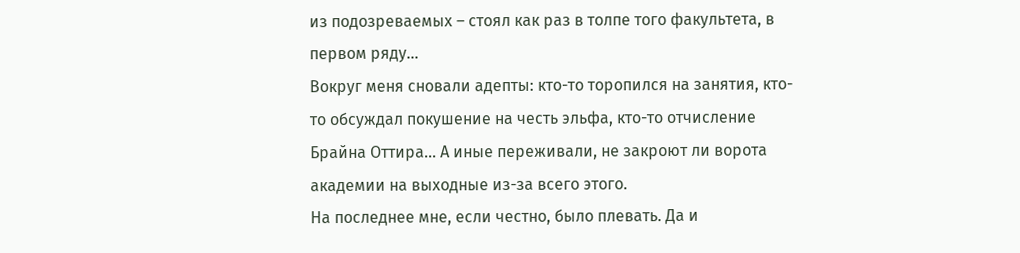из подозреваемых – стоял как раз в толпе того факультета, в первом ряду…
Вокруг меня сновали адепты: кто-то торопился на занятия, кто-то обсуждал покушение на честь эльфа, кто-то отчисление Брайна Оттира… А иные переживали, не закроют ли ворота академии на выходные из-за всего этого.
На последнее мне, если честно, было плевать. Да и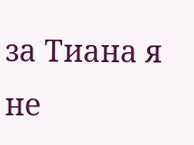за Тиана я не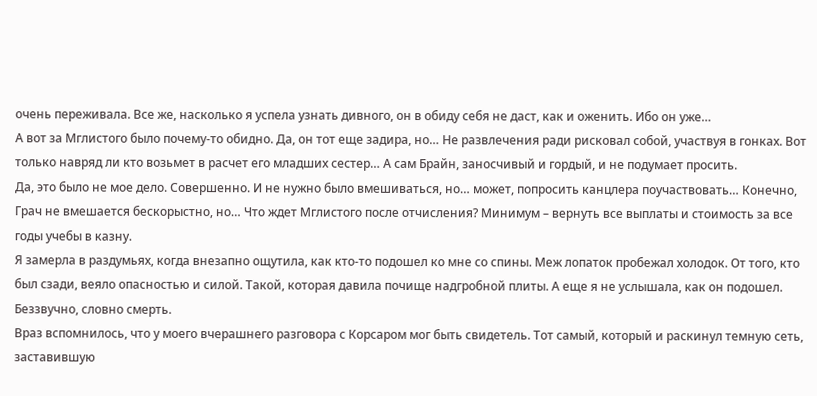очень переживала. Все же, насколько я успела узнать дивного, он в обиду себя не даст, как и оженить. Ибо он уже…
А вот за Мглистого было почему-то обидно. Да, он тот еще задира, но… Не развлечения ради рисковал собой, участвуя в гонках. Вот только навряд ли кто возьмет в расчет его младших сестер… А сам Брайн, заносчивый и гордый, и не подумает просить.
Да, это было не мое дело. Совершенно. И не нужно было вмешиваться, но… может, попросить канцлера поучаствовать… Конечно, Грач не вмешается бескорыстно, но… Что ждет Мглистого после отчисления? Минимум – вернуть все выплаты и стоимость за все годы учебы в казну.
Я замерла в раздумьях, когда внезапно ощутила, как кто-то подошел ко мне со спины. Меж лопаток пробежал холодок. От того, кто был сзади, веяло опасностью и силой. Такой, которая давила почище надгробной плиты. А еще я не услышала, как он подошел. Беззвучно, словно смерть.
Враз вспомнилось, что у моего вчерашнего разговора с Корсаром мог быть свидетель. Тот самый, который и раскинул темную сеть, заставившую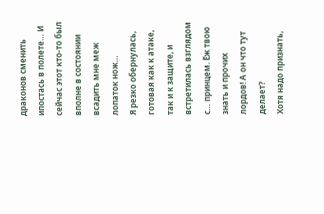драконов сменить ипостась в полете… И сейчас этот кто-то был вполне в состоянии всадить мне меж лопаток нож…
Я резко обернулась, готовая как к атаке, так и к защите, и встретилась взглядом с… принцем. Ёж твою знать и прочих лордов! А он что тут делает?
Хотя надо признать,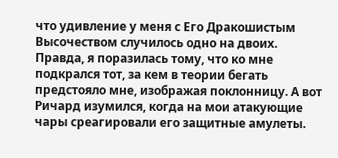что удивление у меня с Его Дракошистым Высочеством случилось одно на двоих. Правда, я поразилась тому, что ко мне подкрался тот, за кем в теории бегать предстояло мне, изображая поклонницу. А вот Ричард изумился, когда на мои атакующие чары среагировали его защитные амулеты.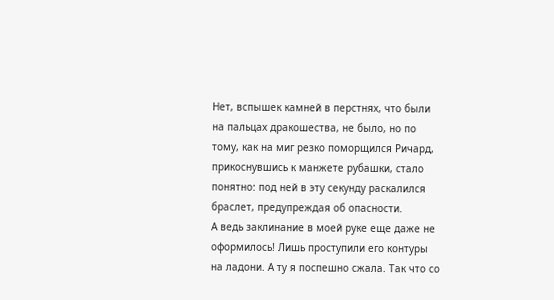Нет, вспышек камней в перстнях, что были на пальцах дракошества, не было, но по тому, как на миг резко поморщился Ричард, прикоснувшись к манжете рубашки, стало понятно: под ней в эту секунду раскалился браслет, предупреждая об опасности.
А ведь заклинание в моей руке еще даже не оформилось! Лишь проступили его контуры на ладони. А ту я поспешно сжала. Так что со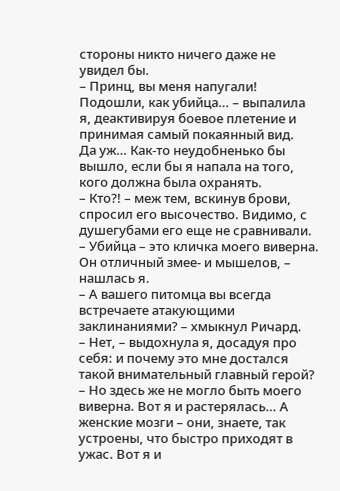стороны никто ничего даже не увидел бы.
– Принц, вы меня напугали! Подошли, как убийца… – выпалила я, деактивируя боевое плетение и принимая самый покаянный вид.
Да уж… Как-то неудобненько бы вышло, если бы я напала на того, кого должна была охранять.
– Кто?! – меж тем, вскинув брови, спросил его высочество. Видимо, с душегубами его еще не сравнивали.
– Убийца – это кличка моего виверна. Он отличный змее- и мышелов, – нашлась я.
– А вашего питомца вы всегда встречаете атакующими заклинаниями? – хмыкнул Ричард.
– Нет, – выдохнула я, досадуя про себя: и почему это мне достался такой внимательный главный герой? – Но здесь же не могло быть моего виверна. Вот я и растерялась… А женские мозги – они, знаете, так устроены, что быстро приходят в ужас. Вот я и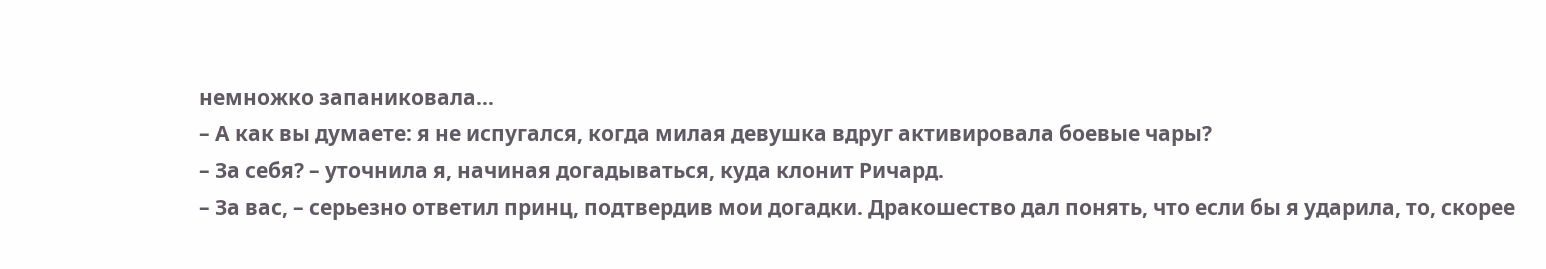немножко запаниковала…
– А как вы думаете: я не испугался, когда милая девушка вдруг активировала боевые чары?
– За себя? – уточнила я, начиная догадываться, куда клонит Ричард.
– За вас, – серьезно ответил принц, подтвердив мои догадки. Дракошество дал понять, что если бы я ударила, то, скорее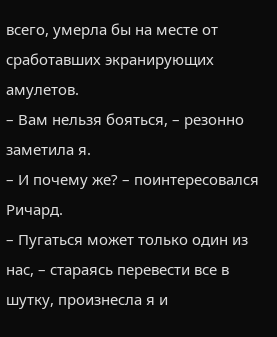всего, умерла бы на месте от сработавших экранирующих амулетов.
– Вам нельзя бояться, – резонно заметила я.
– И почему же? – поинтересовался Ричард.
– Пугаться может только один из нас, – стараясь перевести все в шутку, произнесла я и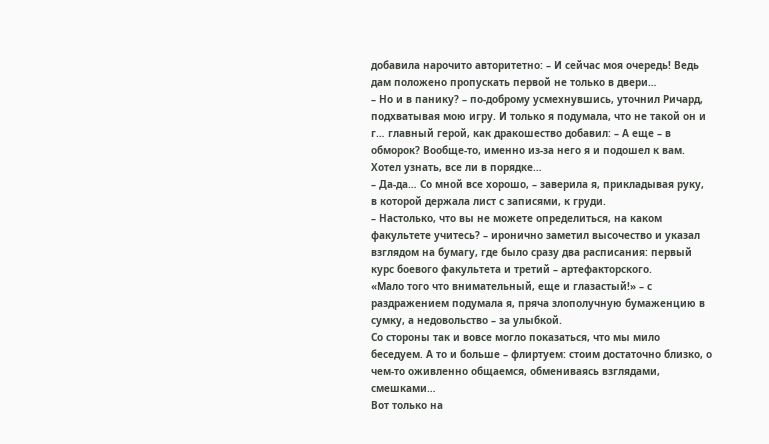добавила нарочито авторитетно: – И сейчас моя очередь! Ведь дам положено пропускать первой не только в двери…
– Но и в панику? – по-доброму усмехнувшись, уточнил Ричард, подхватывая мою игру. И только я подумала, что не такой он и г… главный герой, как дракошество добавил: – А еще – в обморок? Вообще-то, именно из-за него я и подошел к вам. Хотел узнать, все ли в порядке…
– Да-да… Со мной все хорошо, – заверила я, прикладывая руку, в которой держала лист с записями, к груди.
– Настолько, что вы не можете определиться, на каком факультете учитесь? – иронично заметил высочество и указал взглядом на бумагу, где было сразу два расписания: первый курс боевого факультета и третий – артефакторского.
«Мало того что внимательный, еще и глазастый!» – с раздражением подумала я, пряча злополучную бумаженцию в сумку, а недовольство – за улыбкой.
Со стороны так и вовсе могло показаться, что мы мило беседуем. А то и больше – флиртуем: стоим достаточно близко, о чем-то оживленно общаемся, обмениваясь взглядами, смешками…
Вот только на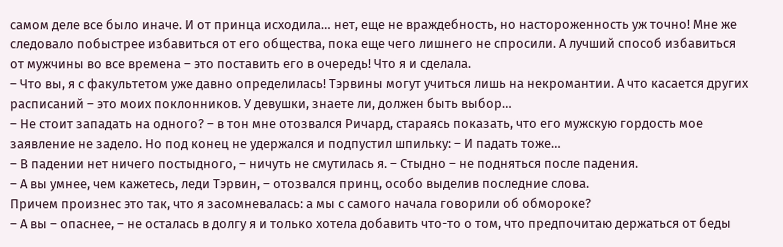самом деле все было иначе. И от принца исходила… нет, еще не враждебность, но настороженность уж точно! Мне же следовало побыстрее избавиться от его общества, пока еще чего лишнего не спросили. А лучший способ избавиться от мужчины во все времена – это поставить его в очередь! Что я и сделала.
– Что вы, я с факультетом уже давно определилась! Тэрвины могут учиться лишь на некромантии. А что касается других расписаний – это моих поклонников. У девушки, знаете ли, должен быть выбор…
– Не стоит западать на одного? – в тон мне отозвался Ричард, стараясь показать, что его мужскую гордость мое заявление не задело. Но под конец не удержался и подпустил шпильку: – И падать тоже…
– В падении нет ничего постыдного, – ничуть не смутилась я. – Стыдно – не подняться после падения.
– А вы умнее, чем кажетесь, леди Тэрвин, – отозвался принц, особо выделив последние слова.
Причем произнес это так, что я засомневалась: а мы с самого начала говорили об обмороке?
– А вы – опаснее, – не осталась в долгу я и только хотела добавить что-то о том, что предпочитаю держаться от беды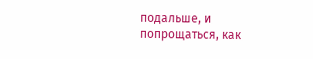подальше, и попрощаться, как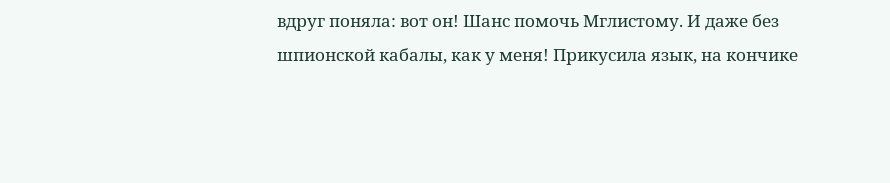вдруг поняла: вот он! Шанс помочь Мглистому. И даже без шпионской кабалы, как у меня! Прикусила язык, на кончике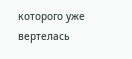которого уже вертелась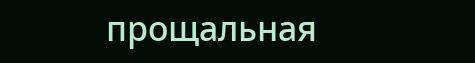прощальная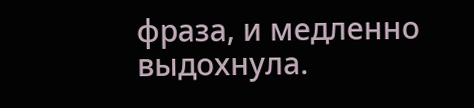фраза, и медленно выдохнула.